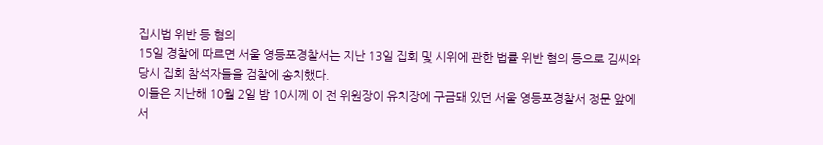집시법 위반 등 혐의
15일 경찰에 따르면 서울 영등포경찰서는 지난 13일 집회 및 시위에 관한 법률 위반 혐의 등으로 김씨와 당시 집회 참석자들을 검찰에 송치했다.
이들은 지난해 10월 2일 밤 10시께 이 전 위원장이 유치장에 구금돼 있던 서울 영등포경찰서 정문 앞에서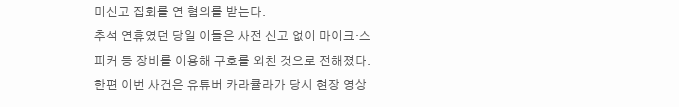미신고 집회를 연 혐의를 받는다.
추석 연휴였던 당일 이들은 사전 신고 없이 마이크·스피커 등 장비를 이용해 구호를 외친 것으로 전해졌다.
한편 이번 사건은 유튜버 카라큘라가 당시 현장 영상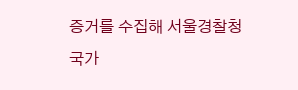증거를 수집해 서울경찰청 국가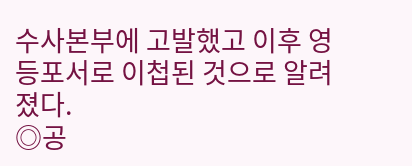수사본부에 고발했고 이후 영등포서로 이첩된 것으로 알려졌다.
◎공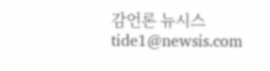감언론 뉴시스 tide1@newsis.com